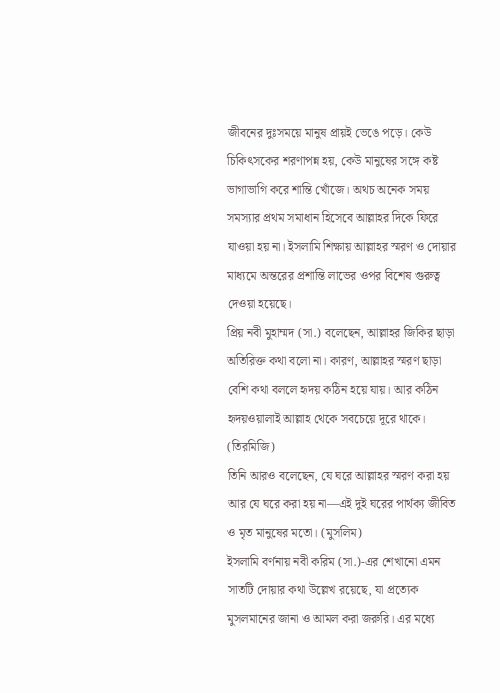জীবনের দুঃসময়ে মানুষ প্রায়ই ভেঙে পড়ে। কেউ চিকিৎসকের শরণাপন্ন হয়, কেউ মানুষের সঙ্গে কষ্ট ভাগাভাগি করে শান্তি খোঁজে। অথচ অনেক সময় সমস্যার প্রথম সমাধান হিসেবে আল্লাহর দিকে ফিরে যাওয়া হয় না। ইসলামি শিক্ষায় আল্লাহর স্মরণ ও দোয়ার মাধ্যমে অন্তরের প্রশান্তি লাভের ওপর বিশেষ গুরুত্ব দেওয়া হয়েছে।
প্রিয় নবী মুহাম্মদ (সা.) বলেছেন, আল্লাহর জিকির ছাড়া অতিরিক্ত কথা বলো না। কারণ, আল্লাহর স্মরণ ছাড়া বেশি কথা বললে হৃদয় কঠিন হয়ে যায়। আর কঠিন হৃদয়ওয়ালাই আল্লাহ থেকে সবচেয়ে দূরে থাকে। (তিরমিজি)
তিনি আরও বলেছেন, যে ঘরে আল্লাহর স্মরণ করা হয় আর যে ঘরে করা হয় না—এই দুই ঘরের পার্থক্য জীবিত ও মৃত মানুষের মতো। (মুসলিম)
ইসলামি বর্ণনায় নবী করিম (সা.)-এর শেখানো এমন সাতটি দোয়ার কথা উল্লেখ রয়েছে, যা প্রত্যেক মুসলমানের জানা ও আমল করা জরুরি। এর মধ্যে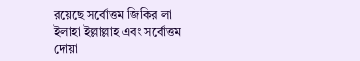রয়েছে সর্বোত্তম জিকির লা ইলাহা ইল্লাল্লাহ এবং সর্বোত্তম দোয়া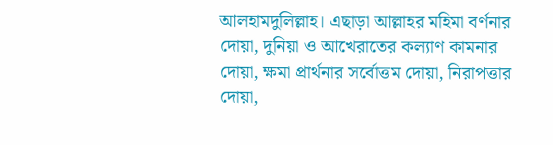আলহামদুলিল্লাহ। এছাড়া আল্লাহর মহিমা বর্ণনার দোয়া, দুনিয়া ও আখেরাতের কল্যাণ কামনার দোয়া, ক্ষমা প্রার্থনার সর্বোত্তম দোয়া, নিরাপত্তার দোয়া,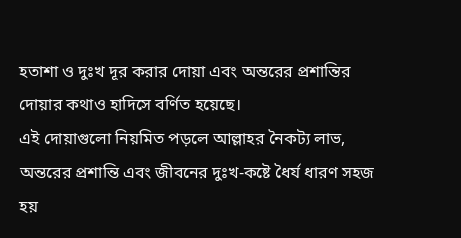হতাশা ও দুঃখ দূর করার দোয়া এবং অন্তরের প্রশান্তির দোয়ার কথাও হাদিসে বর্ণিত হয়েছে।
এই দোয়াগুলো নিয়মিত পড়লে আল্লাহর নৈকট্য লাভ, অন্তরের প্রশান্তি এবং জীবনের দুঃখ-কষ্টে ধৈর্য ধারণ সহজ হয়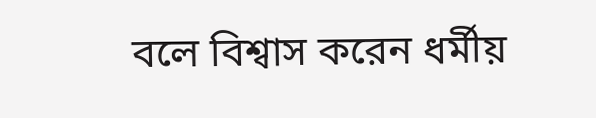বলে বিশ্বাস করেন ধর্মীয়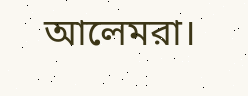আলেমরা।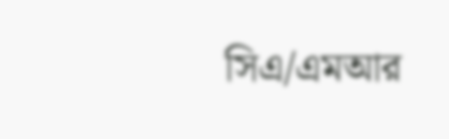সিএ/এমআর